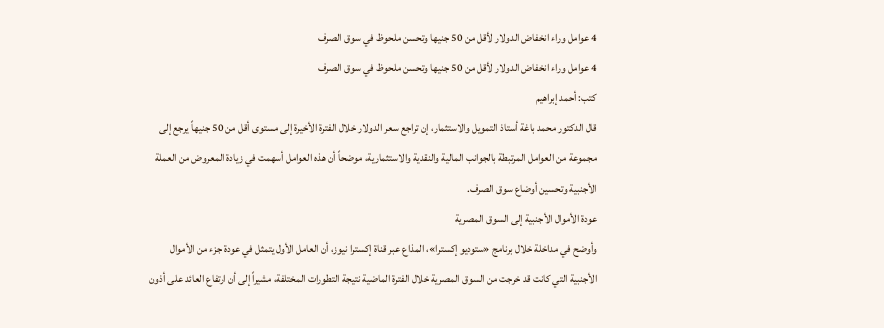4 عوامل وراء انخفاض الدولار لأقل من 50 جنيها وتحسن ملحوظ في سوق الصرف
4 عوامل وراء انخفاض الدولار لأقل من 50 جنيها وتحسن ملحوظ في سوق الصرف
كتب: أحمد إبراهيم
قال الدكتور محمد باغة أستاذ التمويل والاستثمار، إن تراجع سعر الدولار خلال الفترة الأخيرة إلى مستوى أقل من 50 جنيهاً يرجع إلى مجموعة من العوامل المرتبطة بالجوانب المالية والنقدية والاستثمارية، موضحاً أن هذه العوامل أسهمت في زيادة المعروض من العملة الأجنبية وتحسين أوضاع سوق الصرف.
عودة الأموال الأجنبية إلى السوق المصرية
وأوضح في مداخلة خلال برنامج «ستوديو إكسترا»، المذاع عبر قناة إكسترا نيوز، أن العامل الأول يتمثل في عودة جزء من الأموال الأجنبية التي كانت قد خرجت من السوق المصرية خلال الفترة الماضية نتيجة التطورات المختلفة، مشيراً إلى أن ارتفاع العائد على أذون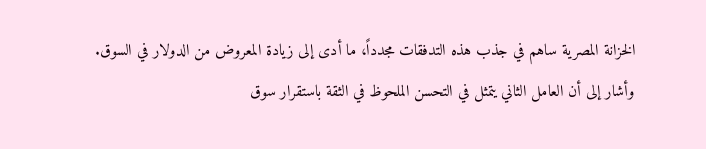الخزانة المصرية ساهم في جذب هذه التدفقات مجدداً، ما أدى إلى زيادة المعروض من الدولار في السوق.
وأشار إلى أن العامل الثاني يتمثل في التحسن الملحوظ في الثقة باستقرار سوق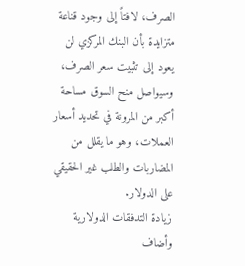الصرف، لافتاً إلى وجود قناعة متزايدة بأن البنك المركزي لن يعود إلى تثبيت سعر الصرف، وسيواصل منح السوق مساحة أكبر من المرونة في تحديد أسعار العملات، وهو ما يقلل من المضاربات والطلب غير الحقيقي على الدولار.
زيادة التدفقات الدولارية
وأضاف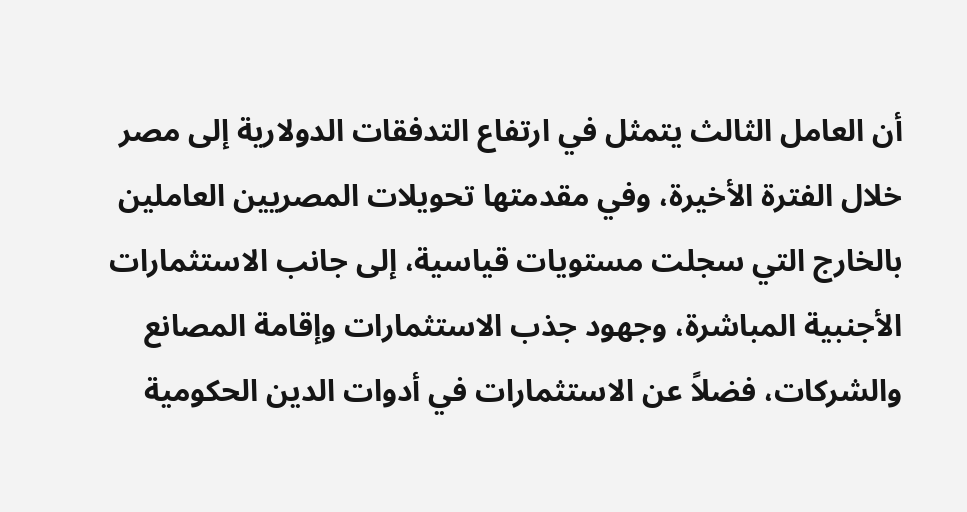أن العامل الثالث يتمثل في ارتفاع التدفقات الدولارية إلى مصر خلال الفترة الأخيرة، وفي مقدمتها تحويلات المصريين العاملين بالخارج التي سجلت مستويات قياسية، إلى جانب الاستثمارات الأجنبية المباشرة، وجهود جذب الاستثمارات وإقامة المصانع والشركات، فضلاً عن الاستثمارات في أدوات الدين الحكومية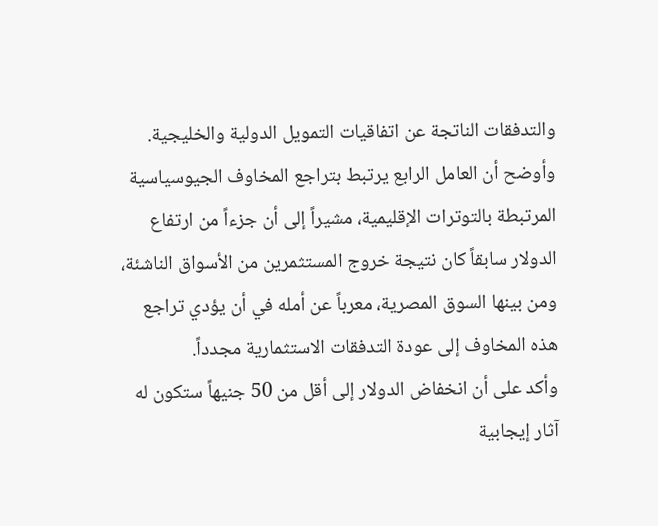والتدفقات الناتجة عن اتفاقيات التمويل الدولية والخليجية.
وأوضح أن العامل الرابع يرتبط بتراجع المخاوف الجيوسياسية المرتبطة بالتوترات الإقليمية، مشيراً إلى أن جزءاً من ارتفاع الدولار سابقاً كان نتيجة خروج المستثمرين من الأسواق الناشئة، ومن بينها السوق المصرية، معرباً عن أمله في أن يؤدي تراجع هذه المخاوف إلى عودة التدفقات الاستثمارية مجدداً.
وأكد على أن انخفاض الدولار إلى أقل من 50 جنيهاً ستكون له آثار إيجابية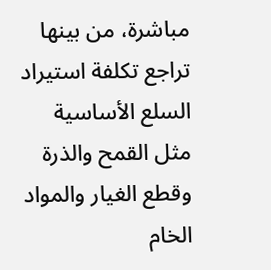مباشرة، من بينها تراجع تكلفة استيراد السلع الأساسية مثل القمح والذرة وقطع الغيار والمواد الخام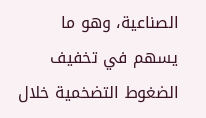الصناعية، وهو ما يسهم في تخفيف الضغوط التضخمية خلال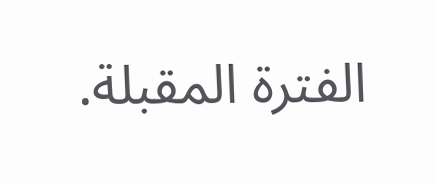الفترة المقبلة.